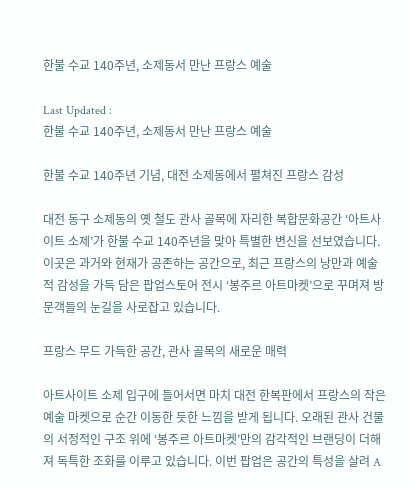한불 수교 140주년, 소제동서 만난 프랑스 예술

Last Updated :
한불 수교 140주년, 소제동서 만난 프랑스 예술

한불 수교 140주년 기념, 대전 소제동에서 펼쳐진 프랑스 감성

대전 동구 소제동의 옛 철도 관사 골목에 자리한 복합문화공간 ‘아트사이트 소제’가 한불 수교 140주년을 맞아 특별한 변신을 선보였습니다. 이곳은 과거와 현재가 공존하는 공간으로, 최근 프랑스의 낭만과 예술적 감성을 가득 담은 팝업스토어 전시 ‘봉주르 아트마켓’으로 꾸며져 방문객들의 눈길을 사로잡고 있습니다.

프랑스 무드 가득한 공간, 관사 골목의 새로운 매력

아트사이트 소제 입구에 들어서면 마치 대전 한복판에서 프랑스의 작은 예술 마켓으로 순간 이동한 듯한 느낌을 받게 됩니다. 오래된 관사 건물의 서정적인 구조 위에 ‘봉주르 아트마켓’만의 감각적인 브랜딩이 더해져 독특한 조화를 이루고 있습니다. 이번 팝업은 공간의 특성을 살려 A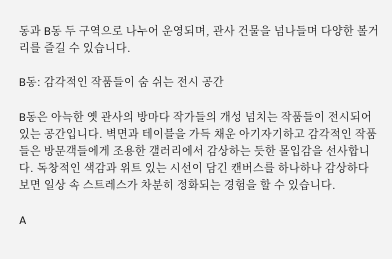동과 B동 두 구역으로 나누어 운영되며, 관사 건물을 넘나들며 다양한 볼거리를 즐길 수 있습니다.

B동: 감각적인 작품들이 숨 쉬는 전시 공간

B동은 아늑한 옛 관사의 방마다 작가들의 개성 넘치는 작품들이 전시되어 있는 공간입니다. 벽면과 테이블을 가득 채운 아기자기하고 감각적인 작품들은 방문객들에게 조용한 갤러리에서 감상하는 듯한 몰입감을 선사합니다. 독창적인 색감과 위트 있는 시선이 담긴 캔버스를 하나하나 감상하다 보면 일상 속 스트레스가 차분히 정화되는 경험을 할 수 있습니다.

A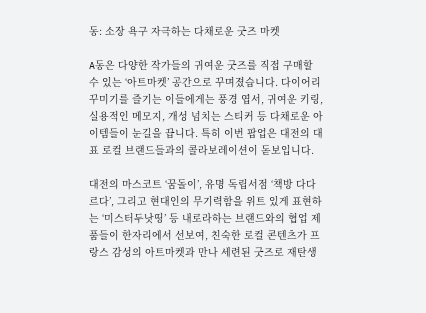동: 소장 욕구 자극하는 다채로운 굿즈 마켓

A동은 다양한 작가들의 귀여운 굿즈를 직접 구매할 수 있는 ‘아트마켓’ 공간으로 꾸며졌습니다. 다이어리 꾸미기를 즐기는 이들에게는 풍경 엽서, 귀여운 키링, 실용적인 메모지, 개성 넘치는 스티커 등 다채로운 아이템들이 눈길을 끕니다. 특히 이번 팝업은 대전의 대표 로컬 브랜드들과의 콜라보레이션이 돋보입니다.

대전의 마스코트 ‘꿈돌이’, 유명 독립서점 ‘책방 다다르다’, 그리고 현대인의 무기력함을 위트 있게 표현하는 ‘미스터두낫띵’ 등 내로라하는 브랜드와의 협업 제품들이 한자리에서 선보여, 친숙한 로컬 콘텐츠가 프랑스 감성의 아트마켓과 만나 세련된 굿즈로 재탄생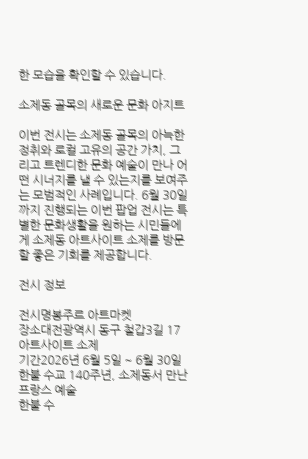한 모습을 확인할 수 있습니다.

소제동 골목의 새로운 문화 아지트

이번 전시는 소제동 골목의 아늑한 정취와 로컬 고유의 공간 가치, 그리고 트렌디한 문화 예술이 만나 어떤 시너지를 낼 수 있는지를 보여주는 모범적인 사례입니다. 6월 30일까지 진행되는 이번 팝업 전시는 특별한 문화생활을 원하는 시민들에게 소제동 아트사이트 소제를 방문할 좋은 기회를 제공합니다.

전시 정보

전시명봉주르 아트마켓
장소대전광역시 동구 철갑3길 17 아트사이트 소제
기간2026년 6월 5일 ~ 6월 30일
한불 수교 140주년, 소제동서 만난 프랑스 예술
한불 수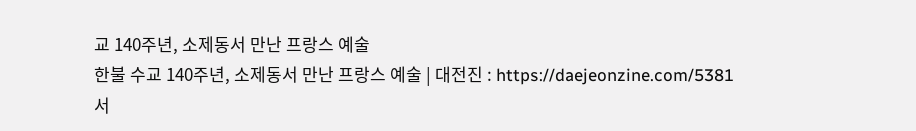교 140주년, 소제동서 만난 프랑스 예술
한불 수교 140주년, 소제동서 만난 프랑스 예술 | 대전진 : https://daejeonzine.com/5381
서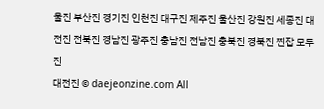울진 부산진 경기진 인천진 대구진 제주진 울산진 강원진 세종진 대전진 전북진 경남진 광주진 충남진 전남진 충북진 경북진 찐잡 모두진
대전진 © daejeonzine.com All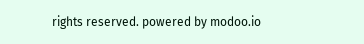rights reserved. powered by modoo.io